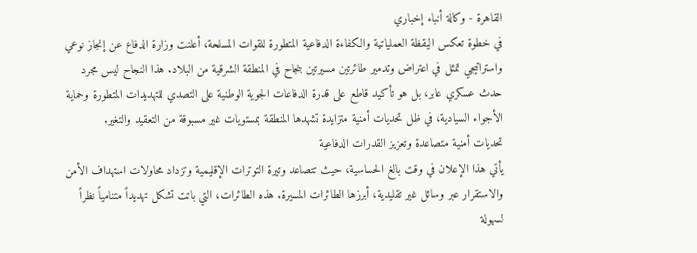القاهرة - وكالة أنباء إخباري
في خطوة تعكس اليقظة العملياتية والكفاءة الدفاعية المتطورة للقوات المسلحة، أعلنت وزارة الدفاع عن إنجاز نوعي واستراتيجي تمثل في اعتراض وتدمير طائرتين مسيرتين بنجاح في المنطقة الشرقية من البلاد. هذا النجاح ليس مجرد حدث عسكري عابر، بل هو تأكيد قاطع على قدرة الدفاعات الجوية الوطنية على التصدي للتهديدات المتطورة وحماية الأجواء السيادية، في ظل تحديات أمنية متزايدة تشهدها المنطقة بمستويات غير مسبوقة من التعقيد والتغير.
تحديات أمنية متصاعدة وتعزيز القدرات الدفاعية
يأتي هذا الإعلان في وقت بالغ الحساسية، حيث تتصاعد وتيرة التوترات الإقليمية وتزداد محاولات استهداف الأمن والاستقرار عبر وسائل غير تقليدية، أبرزها الطائرات المسيرة. هذه الطائرات، التي باتت تشكل تهديداً متنامياً نظراً لسهولة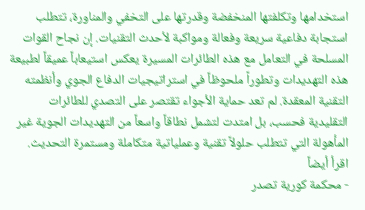استخدامها وتكلفتها المنخفضة وقدرتها على التخفي والمناورة، تتطلب استجابة دفاعية سريعة وفعالة ومواكبة لأحدث التقنيات. إن نجاح القوات المسلحة في التعامل مع هذه الطائرات المسيرة يعكس استيعاباً عميقاً لطبيعة هذه التهديدات وتطوراً ملحوظاً في استراتيجيات الدفاع الجوي وأنظمته التقنية المعقدة. لم تعد حماية الأجواء تقتصر على التصدي للطائرات التقليدية فحسب، بل امتدت لتشمل نطاقاً واسعاً من التهديدات الجوية غير المأهولة التي تتطلب حلولاً تقنية وعملياتية متكاملة ومستمرة التحديث.
اقرأ أيضاً
- محكمة كورية تصدر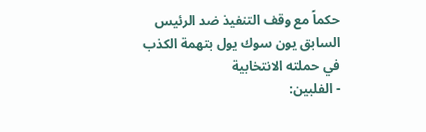حكماً مع وقف التنفيذ ضد الرئيس السابق يون سوك يول بتهمة الكذب في حملته الانتخابية
- الفلبين: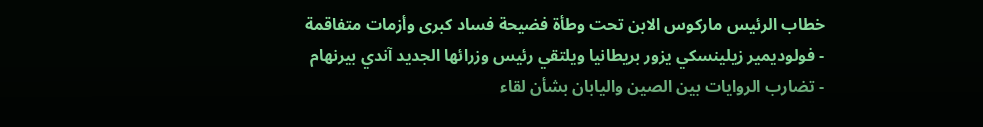خطاب الرئيس ماركوس الابن تحت وطأة فضيحة فساد كبرى وأزمات متفاقمة
- فولوديمير زيلينسكي يزور بريطانيا ويلتقي رئيس وزرائها الجديد آندي بيرنهام
- تضارب الروايات بين الصين واليابان بشأن لقاء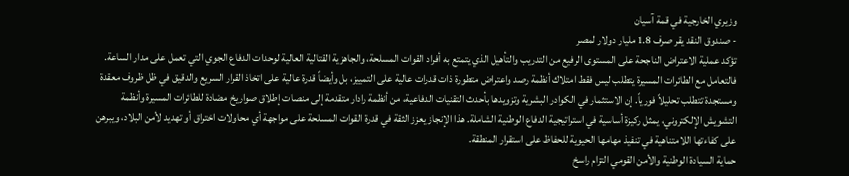وزيري الخارجية في قمة آسيان
- صندوق النقد يقر صرف 1.8 مليار دولار لمصر
تؤكد عملية الاعتراض الناجحة على المستوى الرفيع من التدريب والتأهيل الذي يتمتع به أفراد القوات المسلحة، والجاهزية القتالية العالية لوحدات الدفاع الجوي التي تعمل على مدار الساعة. فالتعامل مع الطائرات المسيرة يتطلب ليس فقط امتلاك أنظمة رصد واعتراض متطورة ذات قدرات عالية على التمييز، بل وأيضاً قدرة عالية على اتخاذ القرار السريع والدقيق في ظل ظروف معقدة ومستجدة تتطلب تحليلاً فورياً. إن الاستثمار في الكوادر البشرية وتزويدها بأحدث التقنيات الدفاعية، من أنظمة رادار متقدمة إلى منصات إطلاق صواريخ مضادة للطائرات المسيرة وأنظمة التشويش الإلكتروني، يمثل ركيزة أساسية في استراتيجية الدفاع الوطنية الشاملة. هذا الإنجاز يعزز الثقة في قدرة القوات المسلحة على مواجهة أي محاولات اختراق أو تهديد لأمن البلاد، ويبرهن على كفاءتها اللامتناهية في تنفيذ مهامها الحيوية للحفاظ على استقرار المنطقة.
حماية السيادة الوطنية والأمن القومي التزام راسخ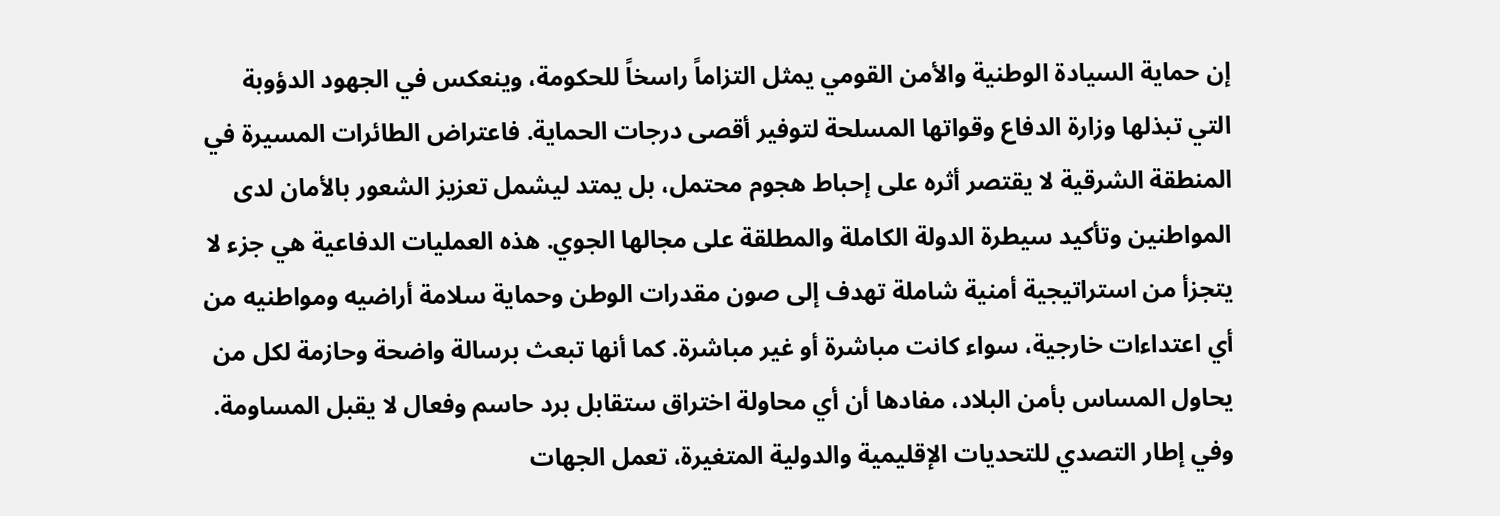إن حماية السيادة الوطنية والأمن القومي يمثل التزاماً راسخاً للحكومة، وينعكس في الجهود الدؤوبة التي تبذلها وزارة الدفاع وقواتها المسلحة لتوفير أقصى درجات الحماية. فاعتراض الطائرات المسيرة في المنطقة الشرقية لا يقتصر أثره على إحباط هجوم محتمل، بل يمتد ليشمل تعزيز الشعور بالأمان لدى المواطنين وتأكيد سيطرة الدولة الكاملة والمطلقة على مجالها الجوي. هذه العمليات الدفاعية هي جزء لا يتجزأ من استراتيجية أمنية شاملة تهدف إلى صون مقدرات الوطن وحماية سلامة أراضيه ومواطنيه من أي اعتداءات خارجية، سواء كانت مباشرة أو غير مباشرة. كما أنها تبعث برسالة واضحة وحازمة لكل من يحاول المساس بأمن البلاد، مفادها أن أي محاولة اختراق ستقابل برد حاسم وفعال لا يقبل المساومة.
وفي إطار التصدي للتحديات الإقليمية والدولية المتغيرة، تعمل الجهات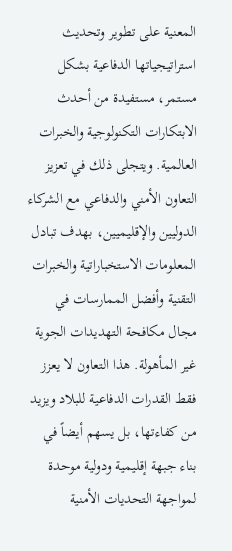المعنية على تطوير وتحديث استراتيجياتها الدفاعية بشكل مستمر، مستفيدة من أحدث الابتكارات التكنولوجية والخبرات العالمية. ويتجلى ذلك في تعزيز التعاون الأمني والدفاعي مع الشركاء الدوليين والإقليميين، بهدف تبادل المعلومات الاستخباراتية والخبرات التقنية وأفضل الممارسات في مجال مكافحة التهديدات الجوية غير المأهولة. هذا التعاون لا يعزز فقط القدرات الدفاعية للبلاد ويزيد من كفاءتها، بل يسهم أيضاً في بناء جبهة إقليمية ودولية موحدة لمواجهة التحديات الأمنية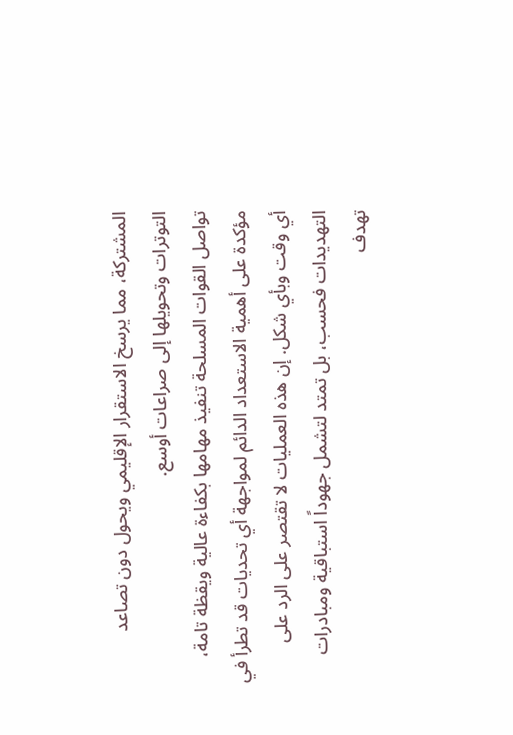المشتركة، مما يرسخ الاستقرار الإقليمي ويحول دون تصاعد التوترات وتحويلها إلى صراعات أوسع.
تواصل القوات المسلحة تنفيذ مهامها بكفاءة عالية ويقظة تامة، مؤكدة على أهمية الاستعداد الدائم لمواجهة أي تحديات قد تطرأ في أي وقت وبأي شكل. إن هذه العمليات لا تقتصر على الرد على التهديدات فحسب، بل تمتد لتشمل جهوداً استباقية ومبادرات تهدف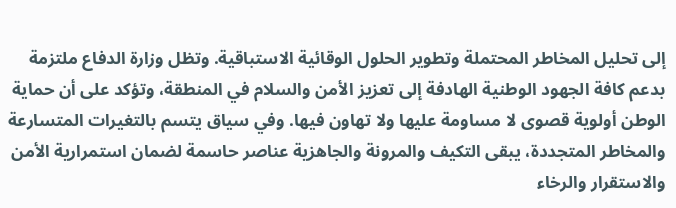إلى تحليل المخاطر المحتملة وتطوير الحلول الوقائية الاستباقية. وتظل وزارة الدفاع ملتزمة بدعم كافة الجهود الوطنية الهادفة إلى تعزيز الأمن والسلام في المنطقة، وتؤكد على أن حماية الوطن أولوية قصوى لا مساومة عليها ولا تهاون فيها. وفي سياق يتسم بالتغيرات المتسارعة والمخاطر المتجددة، يبقى التكيف والمرونة والجاهزية عناصر حاسمة لضمان استمرارية الأمن والاستقرار والرخاء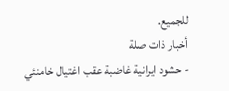للجميع.
أخبار ذات صلة
- حشود ايرانية غاضبة عقب اغتيال خامنئي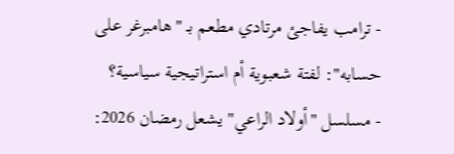- ترامب يفاجئ مرتادي مطعم بـ "هامبرغر على حسابه": لفتة شعبوية أم استراتيجية سياسية؟
- مسلسل "أولاد الراعي" يشعل رمضان 2026: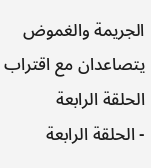الجريمة والغموض يتصاعدان مع اقتراب الحلقة الرابعة
- الحلقة الرابعة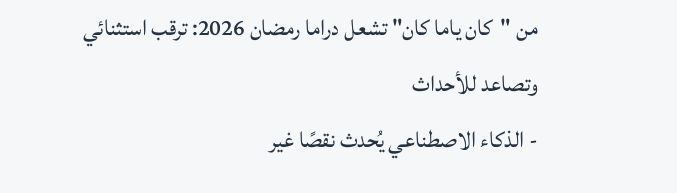من "كان ياما كان" تشعل دراما رمضان 2026: ترقب استثنائي وتصاعد للأحداث
- الذكاء الاصطناعي يُحدث نقصًا غير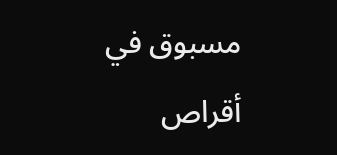مسبوق في أقراص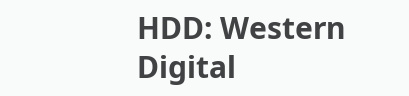HDD: Western Digital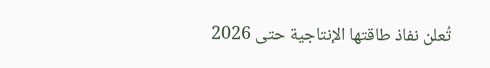تُعلن نفاذ طاقتها الإنتاجية حتى 2026